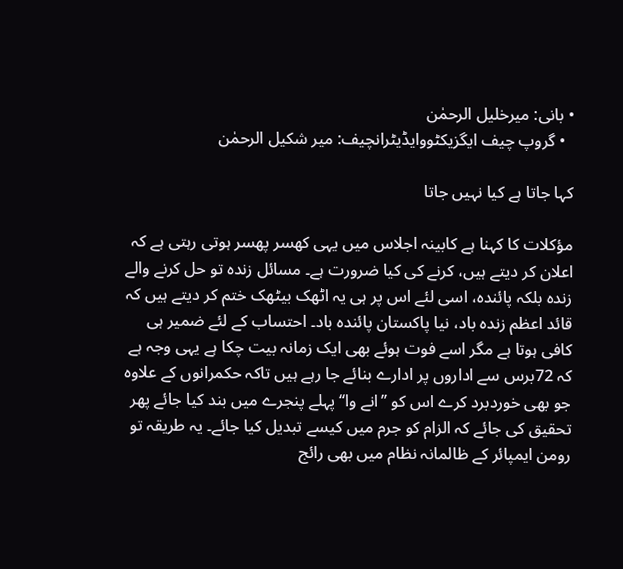• بانی: میرخلیل الرحمٰن
  • گروپ چیف ایگزیکٹووایڈیٹرانچیف: میر شکیل الرحمٰن

کہا جاتا ہے کیا نہیں جاتا

مؤکلات کا کہنا ہے کابینہ اجلاس میں یہی کھسر پھسر ہوتی رہتی ہے کہ اعلان کر دیتے ہیں، کرنے کی کیا ضرورت ہے۔ مسائل زندہ تو حل کرنے والے زندہ بلکہ پائندہ، اسی لئے اس پر ہی یہ اٹھک بیٹھک ختم کر دیتے ہیں کہ قائد اعظم زندہ باد، نیا پاکستان پائندہ باد۔ احتساب کے لئے ضمیر ہی کافی ہوتا ہے مگر اسے فوت ہوئے بھی ایک زمانہ بیت چکا ہے یہی وجہ ہے کہ 72برس سے اداروں پر ادارے بنائے جا رہے ہیں تاکہ حکمرانوں کے علاوہ جو بھی خوردبرد کرے اس کو ’’انے وا‘‘ پہلے پنجرے میں بند کیا جائے پھر تحقیق کی جائے کہ الزام کو جرم میں کیسے تبدیل کیا جائے۔ یہ طریقہ تو رومن ایمپائر کے ظالمانہ نظام میں بھی رائج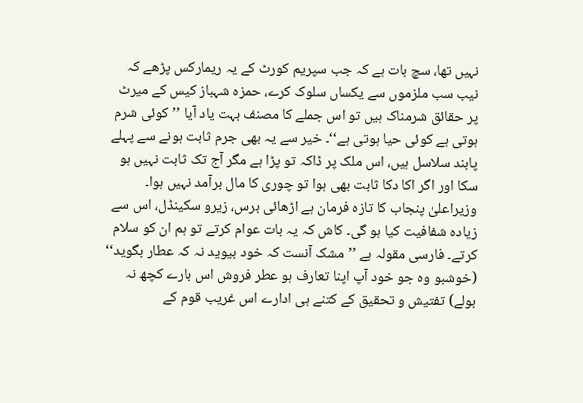نہیں تھا، سچ بات ہے کہ جب سپریم کورٹ کے یہ ریمارکس پڑھے کہ نیب سب ملزموں سے یکساں سلوک کرے، حمزہ شہباز کیس کے میرٹ پر حقائق شرمناک ہیں تو اس جملے کا مصنف بہت یاد آیا ’’کوئی شرم ہوتی ہے کوئی حیا ہوتی ہے‘‘۔ خیر سے یہ بھی جرم ثابت ہونے سے پہلے پابند سلاسل ہیں، اس ملک پر ڈاکہ تو پڑا ہے مگر آج تک ثابت نہیں ہو سکا اور اگر اکا دکا ثابت بھی ہوا تو چوری کا مال برآمد نہیں ہوا۔ وزیراعلیٰ پنجاب کا تازہ فرمان ہے اڑھائی برس، زیرو سکینڈل، اس سے زیادہ شفافیت کیا ہو گی۔ کاش کہ یہ بات عوام کرتے تو ہم ان کو سلام کرتے۔ فارسی مقولہ ہے ’’مشک آنست کہ خود بیوید نہ کہ عطار بگوید‘‘ (خوشبو وہ جو خود آپ اپنا تعارف ہو عطر فروش اس بارے کچھ نہ بولے) تفتیش و تحقیق کے کتنے ہی ادارے اس غریب قوم کے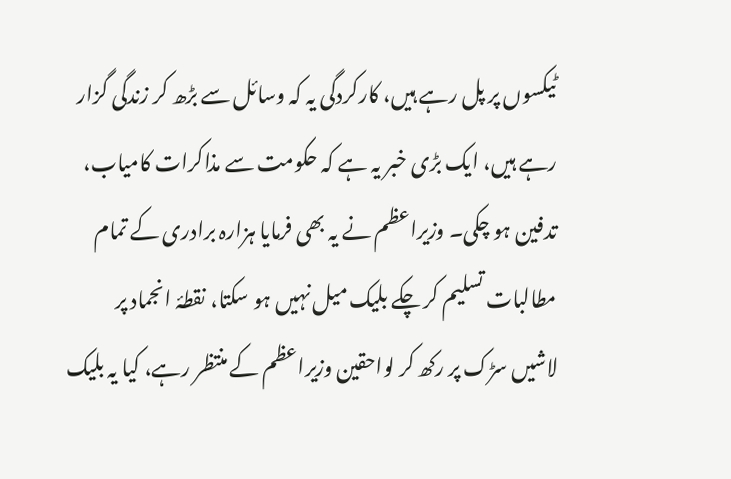ٹیکسوں پر پل رہے ہیں، کارکردگی یہ کہ وسائل سے بڑھ کر زندگی گزار رہے ہیں، ایک بڑی خبر یہ ہے کہ حکومت سے مذاکرات کامیاب، تدفین ہو چکی۔ وزیراعظم نے یہ بھی فرمایا ہزارہ برادری کے تمام مطالبات تسلیم کر چکے بلیک میل نہیں ہو سکتا، نقطۂ انجماد پر لاشیں سڑک پر رکھ کر لواحقین وزیراعظم کے منتظر رہے، کیا یہ بلیک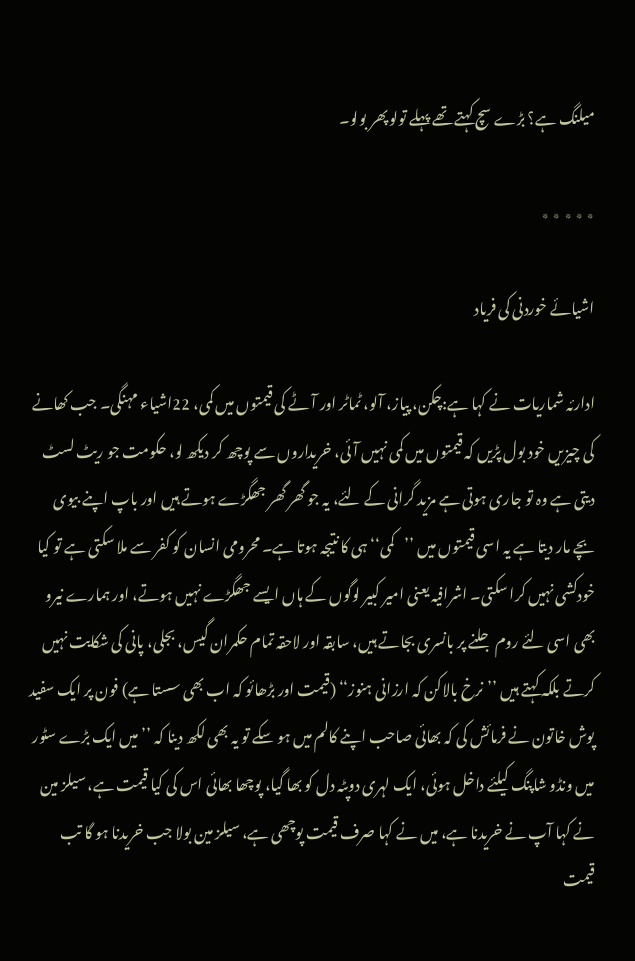میلنگ ہے؟ بڑے سچ کہتے تھے پہلے تولو پھر بولو۔

٭ ٭ ٭ ٭ ٭

اشیائے خوردنی کی فریاد

ادارئہ شماریات نے کہا ہے:چکن، پیاز، آلو، ٹماٹر اور آٹے کی قیمتوں میں کمی، 22اشیاء مہنگی۔ جب کھانے کی چیزیں خود بول پڑیں کہ قیمتوں میں کمی نہیں آئی، خریداروں سے پوچھ کر دیکھ لو، حکومت جو ریٹ لسٹ دیتی ہے وہ تو جاری ہوتی ہے مزید گرانی کے لئے، یہ جو گھر گھر جھگڑے ہوتے ہیں اور باپ اپنے بیوی بچے مار دیتا ہے یہ اسی قیمتوں میں ’’کمی‘‘ ہی کا نتیجہ ہوتا ہے۔ محرومی انسان کو کفر سے ملا سکتی ہے تو کیا خودکشی نہیں کرا سکتی۔ اشرافیہ یعنی امیر کبیر لوگوں کے ہاں ایسے جھگڑے نہیں ہوتے، اور ہمارے نیرو بھی اسی لئے روم جلنے پر بانسری بجاتے ہیں، سابقہ اور لاحقہ تمام حکمران گیس، بجلی، پانی کی شکایت نہیں کرتے بلکہ کہتے ہیں ’’نرخ بالاکن کہ ارزانی ہنوز‘‘ (قیمت اور بڑھائو کہ اب بھی سستا ہے) فون پر ایک سفید پوش خاتون نے فرمائش کی کہ بھائی صاحب اپنے کالم میں ہو سکے تو یہ بھی لکھ دینا کہ ’’میں ایک بڑے سٹور میں ونڈو شاپنگ کیلئے داخل ہوئی، ایک لہری دوپٹہ دل کو بھا گیا، پوچھا بھائی اس کی کیا قیمت ہے، سیلز مین نے کہا آپ نے خریدنا ہے، میں نے کہا صرف قیمت پوچھی ہے، سیلز مین بولا جب خریدنا ہو گا تب قیمت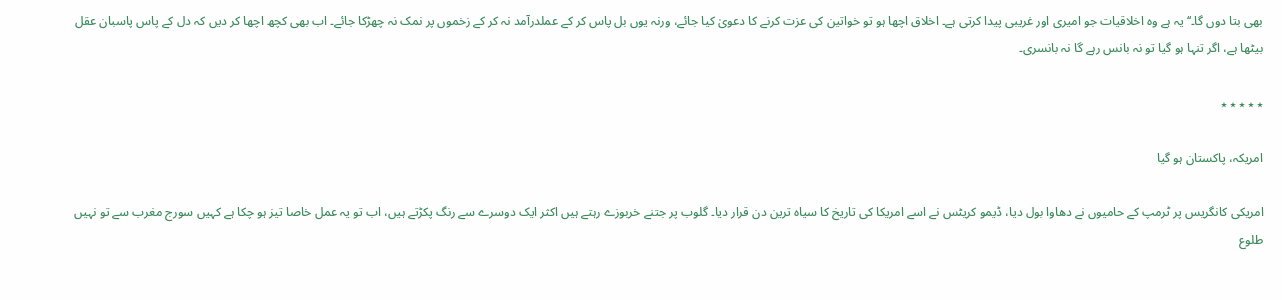بھی بتا دوں گا۔‘‘ یہ ہے وہ اخلاقیات جو امیری اور غریبی پیدا کرتی ہے۔ اخلاق اچھا ہو تو خواتین کی عزت کرنے کا دعویٰ کیا جائے، ورنہ یوں بل پاس کر کے عملدرآمد نہ کر کے زخموں پر نمک نہ چھڑکا جائے۔ اب بھی کچھ اچھا کر دیں کہ دل کے پاس پاسبان عقل بیٹھا ہے، اگر تنہا ہو گیا تو نہ بانس رہے گا نہ بانسری۔

٭ ٭ ٭ ٭ ٭

امریکہ، پاکستان ہو گیا

امریکی کانگریس پر ٹرمپ کے حامیوں نے دھاوا بول دیا، ڈیمو کریٹس نے اسے امریکا کی تاریخ کا سیاہ ترین دن قرار دیا۔ گلوب پر جتنے خربوزے رہتے ہیں اکثر ایک دوسرے سے رنگ پکڑتے ہیں، اب تو یہ عمل خاصا تیز ہو چکا ہے کہیں سورج مغرب سے تو نہیں طلوع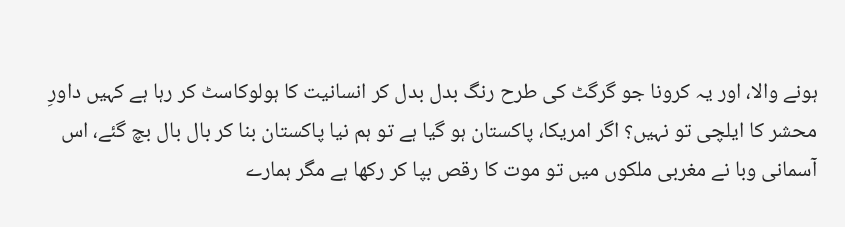ہونے والا، اور یہ کرونا جو گرگٹ کی طرح رنگ بدل بدل کر انسانیت کا ہولوکاسٹ کر رہا ہے کہیں داورِ محشر کا ایلچی تو نہیں؟ اگر امریکا، پاکستان ہو گیا ہے تو ہم نیا پاکستان بنا کر بال بال بچ گئے، اس آسمانی وبا نے مغربی ملکوں میں تو موت کا رقص بپا کر رکھا ہے مگر ہمارے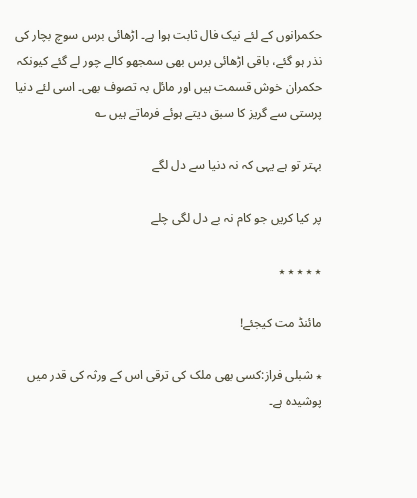حکمرانوں کے لئے نیک فال ثابت ہوا ہے۔ اڑھائی برس سوچ بچار کی نذر ہو گئے، باقی اڑھائی برس بھی سمجھو کالے چور لے گئے کیونکہ حکمران خوش قسمت ہیں اور مائل بہ تصوف بھی۔ اسی لئے دنیا پرستی سے گریز کا سبق دیتے ہوئے فرماتے ہیں ؎

بہتر تو ہے یہی کہ نہ دنیا سے دل لگے

پر کیا کریں جو کام نہ بے دل لگی چلے

٭ ٭ ٭ ٭ ٭

مائنڈ مت کیجئے!

٭ شبلی فراز:کسی بھی ملک کی ترقی اس کے ورثہ کی قدر میں پوشیدہ ہے۔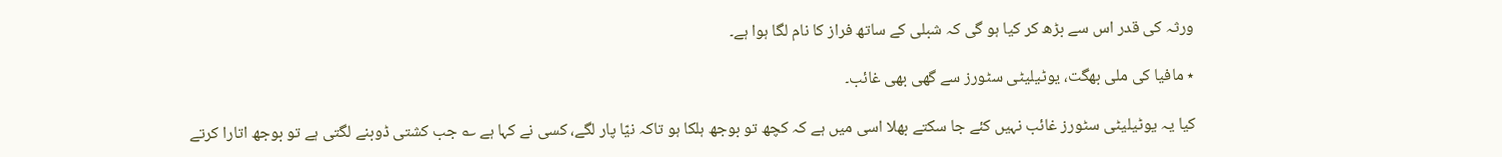ورثہ کی قدر اس سے بڑھ کر کیا ہو گی کہ شبلی کے ساتھ فراز کا نام لگا ہوا ہے۔

٭ مافیا کی ملی بھگت، یوٹیلیٹی سٹورز سے گھی بھی غائب۔

کیا یہ یوٹیلیٹی سٹورز غائب نہیں کئے جا سکتے بھلا اسی میں ہے کہ کچھ تو بوجھ ہلکا ہو تاکہ نیّا پار لگے، کسی نے کہا ہے ؎ جب کشتی ڈوبنے لگتی ہے تو بوجھ اتارا کرتے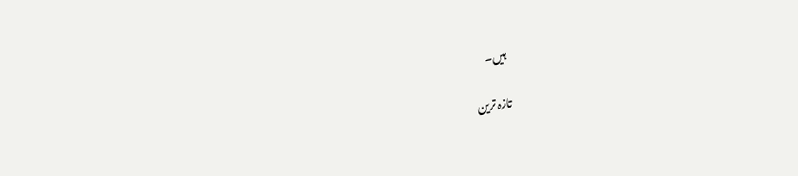ہیں۔

تازہ ترین